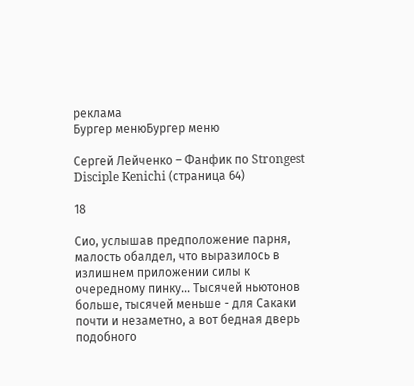реклама
Бургер менюБургер меню

Сергей Лейченко – Фанфик по Strongest Disciple Kenichi (страница 64)

18

Сио, услышав предположение парня, малость обалдел, что выразилось в излишнем приложении силы к очередному пинку... Тысячей ньютонов больше, тысячей меньше - для Сакаки почти и незаметно, а вот бедная дверь подобного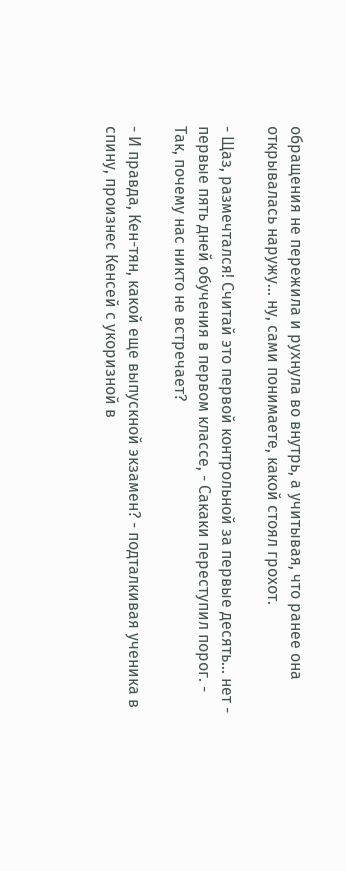обращения не пережила и рухнула во внутрь, а учитывая, что ранее она открывалась наружу... ну, сами понимаете, какой стоял грохот.

- Щаз, размечтался! Считай это первой контрольной за первые десять... нет - первые пять дней обучения в первом классе, - Сакаки переступил порог. - Так, почему нас никто не встречает?

- И правда, Кен-тян, какой еще выпускной экзамен? - подталкивая ученика в спину, произнес Кенсей с укоризной в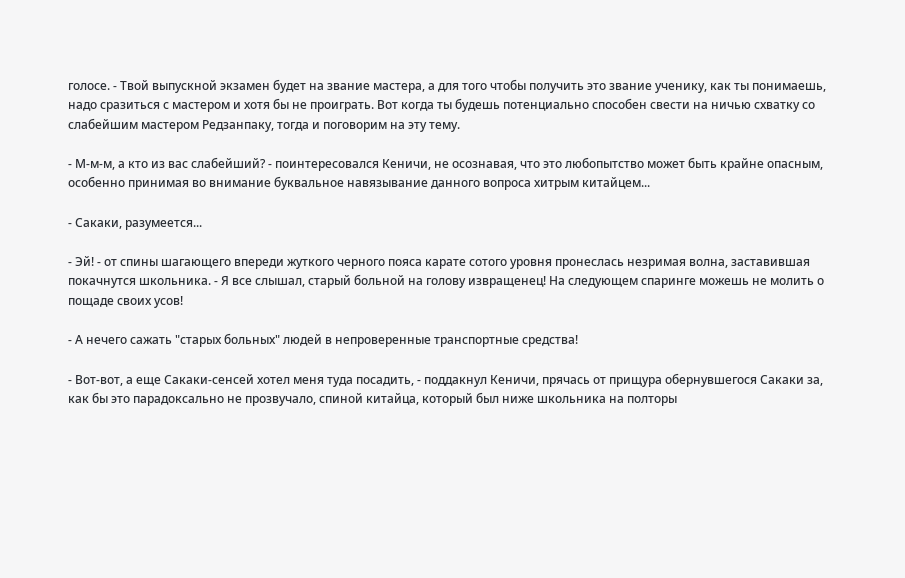голосе. - Твой выпускной экзамен будет на звание мастера, а для того чтобы получить это звание ученику, как ты понимаешь, надо сразиться с мастером и хотя бы не проиграть. Вот когда ты будешь потенциально способен свести на ничью схватку со слабейшим мастером Редзанпаку, тогда и поговорим на эту тему.

- М-м-м, а кто из вас слабейший? - поинтересовался Кеничи, не осознавая, что это любопытство может быть крайне опасным, особенно принимая во внимание буквальное навязывание данного вопроса хитрым китайцем...

- Сакаки, разумеется...

- Эй! - от спины шагающего впереди жуткого черного пояса карате сотого уровня пронеслась незримая волна, заставившая покачнутся школьника. - Я все слышал, старый больной на голову извращенец! На следующем спаринге можешь не молить о пощаде своих усов!

- А нечего сажать "старых больных" людей в непроверенные транспортные средства!

- Вот-вот, а еще Сакаки-сенсей хотел меня туда посадить, - поддакнул Кеничи, прячась от прищура обернувшегося Сакаки за, как бы это парадоксально не прозвучало, спиной китайца, который был ниже школьника на полторы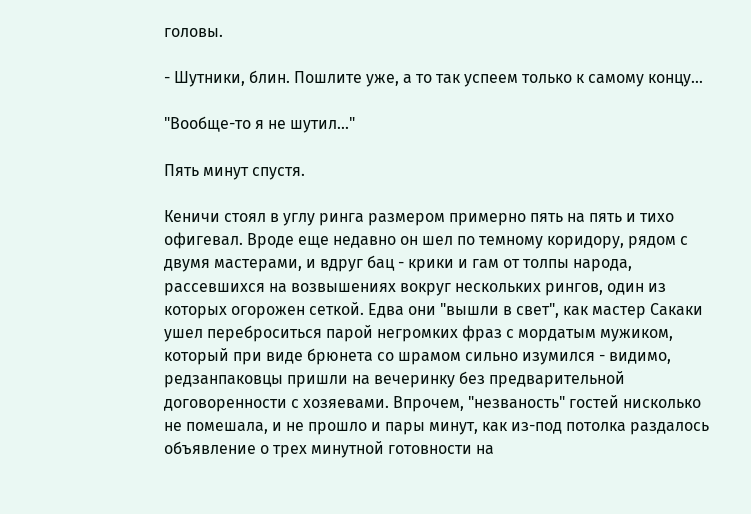головы.

- Шутники, блин. Пошлите уже, а то так успеем только к самому концу...

"Вообще-то я не шутил..."

Пять минут спустя.

Кеничи стоял в углу ринга размером примерно пять на пять и тихо офигевал. Вроде еще недавно он шел по темному коридору, рядом с двумя мастерами, и вдруг бац - крики и гам от толпы народа, рассевшихся на возвышениях вокруг нескольких рингов, один из которых огорожен сеткой. Едва они "вышли в свет", как мастер Сакаки ушел переброситься парой негромких фраз с мордатым мужиком, который при виде брюнета со шрамом сильно изумился - видимо, редзанпаковцы пришли на вечеринку без предварительной договоренности с хозяевами. Впрочем, "незваность" гостей нисколько не помешала, и не прошло и пары минут, как из-под потолка раздалось объявление о трех минутной готовности на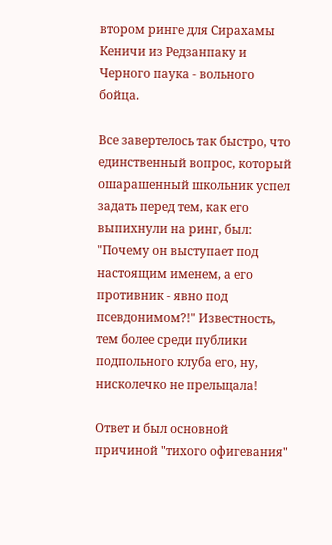втором ринге для Сирахамы Кеничи из Редзанпаку и Черного паука - вольного бойца.

Все завертелось так быстро, что единственный вопрос, который ошарашенный школьник успел задать перед тем, как его выпихнули на ринг, был: "Почему он выступает под настоящим именем, а его противник - явно под псевдонимом?!" Известность, тем более среди публики подпольного клуба его, ну, нисколечко не прельщала!

Ответ и был основной причиной "тихого офигевания"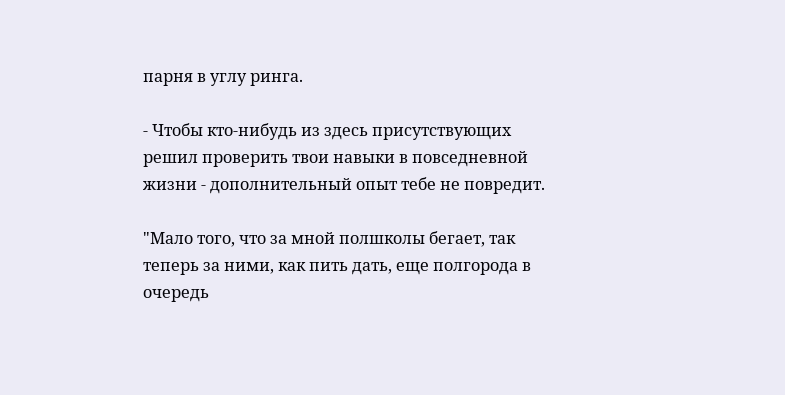парня в углу ринга.

- Чтобы кто-нибудь из здесь присутствующих решил проверить твои навыки в повседневной жизни - дополнительный опыт тебе не повредит.

"Мало того, что за мной полшколы бегает, так теперь за ними, как пить дать, еще полгорода в очередь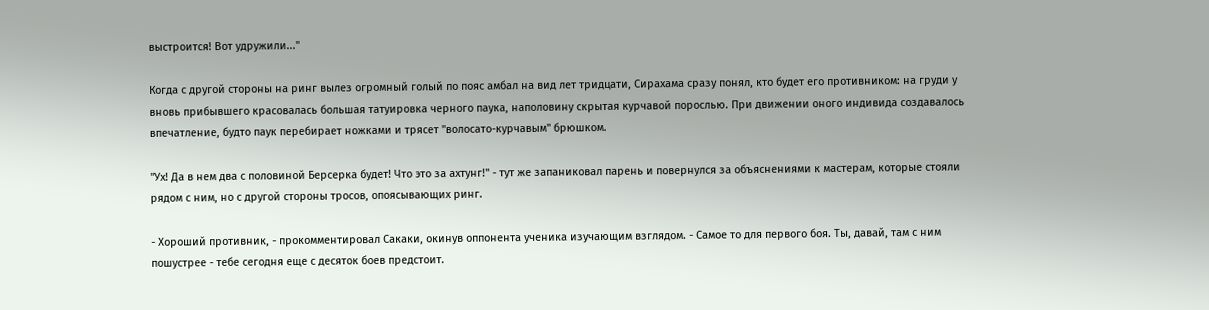выстроится! Вот удружили..."

Когда с другой стороны на ринг вылез огромный голый по пояс амбал на вид лет тридцати, Сирахама сразу понял, кто будет его противником: на груди у вновь прибывшего красовалась большая татуировка черного паука, наполовину скрытая курчавой порослью. При движении оного индивида создавалось впечатление, будто паук перебирает ножками и трясет "волосато-курчавым" брюшком.

"Ух! Да в нем два с половиной Берсерка будет! Что это за ахтунг!" - тут же запаниковал парень и повернулся за объяснениями к мастерам, которые стояли рядом с ним, но с другой стороны тросов, опоясывающих ринг.

- Хороший противник, - прокомментировал Сакаки, окинув оппонента ученика изучающим взглядом. - Самое то для первого боя. Ты, давай, там с ним пошустрее - тебе сегодня еще с десяток боев предстоит.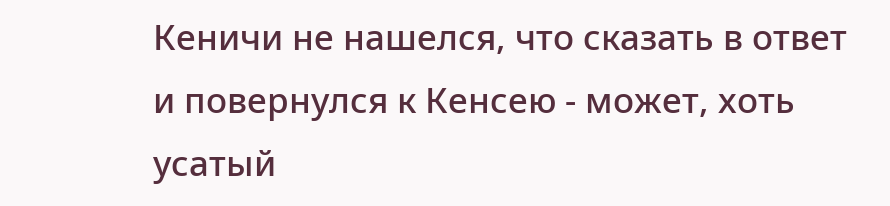Кеничи не нашелся, что сказать в ответ и повернулся к Кенсею - может, хоть усатый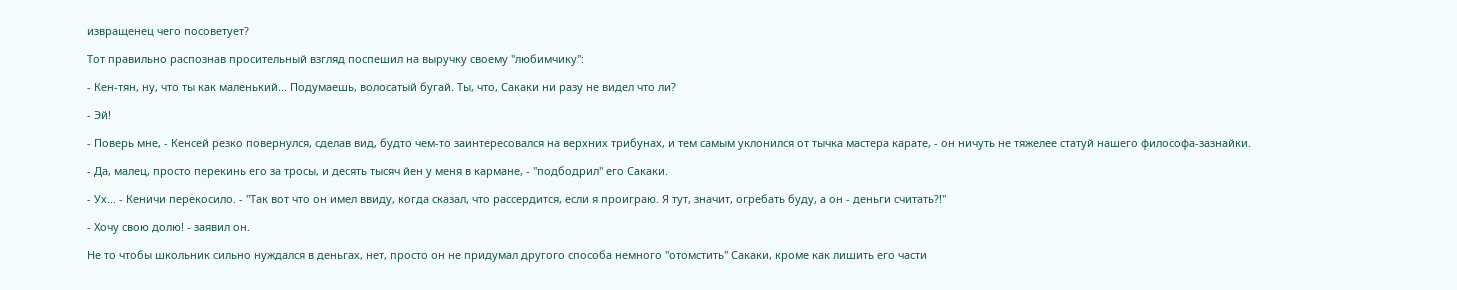извращенец чего посоветует?

Тот правильно распознав просительный взгляд поспешил на выручку своему "любимчику":

- Кен-тян, ну, что ты как маленький... Подумаешь, волосатый бугай. Ты, что, Сакаки ни разу не видел что ли?

- Эй!

- Поверь мне, - Кенсей резко повернулся, сделав вид, будто чем-то заинтересовался на верхних трибунах, и тем самым уклонился от тычка мастера карате, - он ничуть не тяжелее статуй нашего философа-зазнайки.

- Да, малец, просто перекинь его за тросы, и десять тысяч йен у меня в кармане, - "подбодрил" его Сакаки.

- Ух... - Кеничи перекосило. - "Так вот что он имел ввиду, когда сказал, что рассердится, если я проиграю. Я тут, значит, огребать буду, а он - деньги считать?!"

- Хочу свою долю! - заявил он.

Не то чтобы школьник сильно нуждался в деньгах, нет, просто он не придумал другого способа немного "отомстить" Сакаки, кроме как лишить его части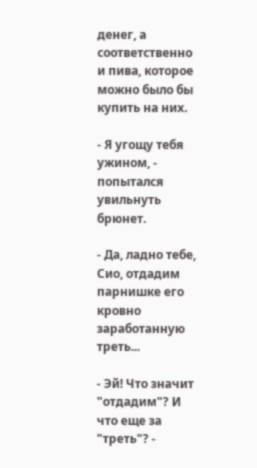денег, а соответственно и пива, которое можно было бы купить на них.

- Я угощу тебя ужином, - попытался увильнуть брюнет.

- Да, ладно тебе, Сио, отдадим парнишке его кровно заработанную треть...

- Эй! Что значит "отдадим"? И что еще за "треть"? -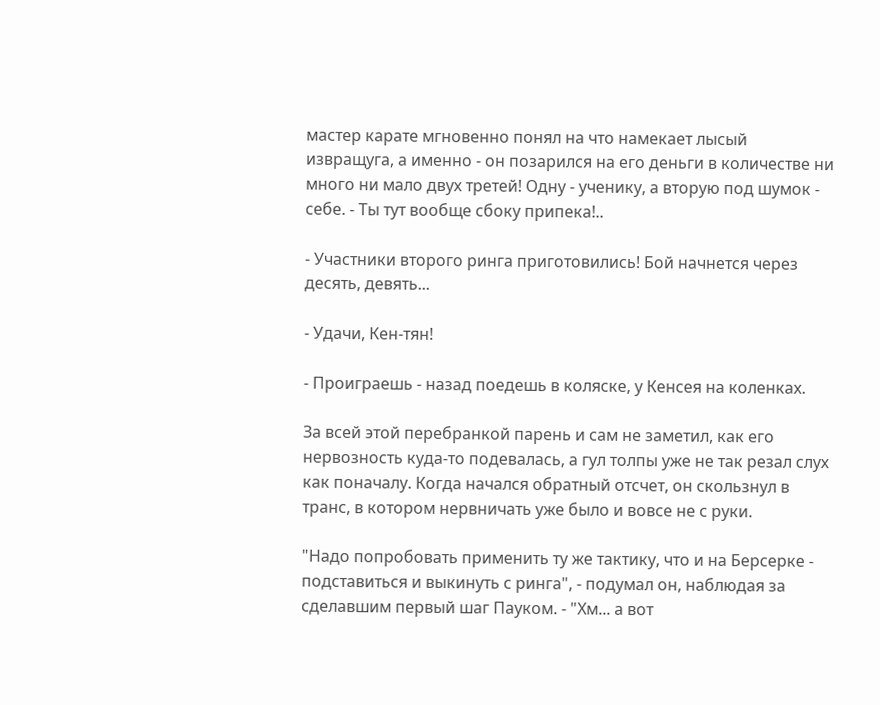мастер карате мгновенно понял на что намекает лысый извращуга, а именно - он позарился на его деньги в количестве ни много ни мало двух третей! Одну - ученику, а вторую под шумок - себе. - Ты тут вообще сбоку припека!..

- Участники второго ринга приготовились! Бой начнется через десять, девять...

- Удачи, Кен-тян!

- Проиграешь - назад поедешь в коляске, у Кенсея на коленках.

За всей этой перебранкой парень и сам не заметил, как его нервозность куда-то подевалась, а гул толпы уже не так резал слух как поначалу. Когда начался обратный отсчет, он скользнул в транс, в котором нервничать уже было и вовсе не с руки.

"Надо попробовать применить ту же тактику, что и на Берсерке - подставиться и выкинуть с ринга", - подумал он, наблюдая за сделавшим первый шаг Пауком. - "Хм... а вот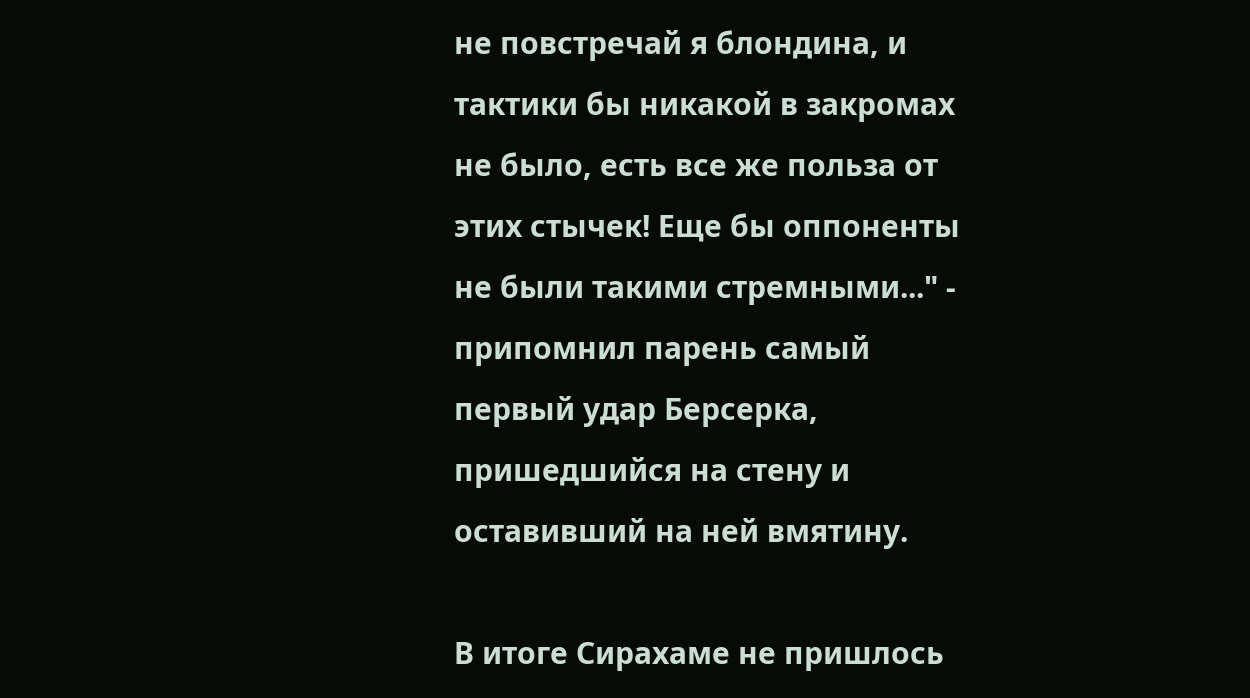не повстречай я блондина, и тактики бы никакой в закромах не было, есть все же польза от этих стычек! Еще бы оппоненты не были такими стремными..." - припомнил парень самый первый удар Берсерка, пришедшийся на стену и оставивший на ней вмятину.

В итоге Сирахаме не пришлось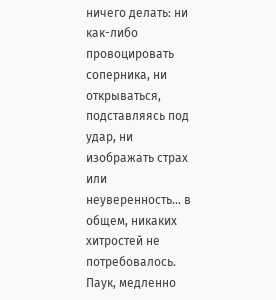ничего делать: ни как-либо провоцировать соперника, ни открываться, подставляясь под удар, ни изображать страх или неуверенность... в общем, никаких хитростей не потребовалось. Паук, медленно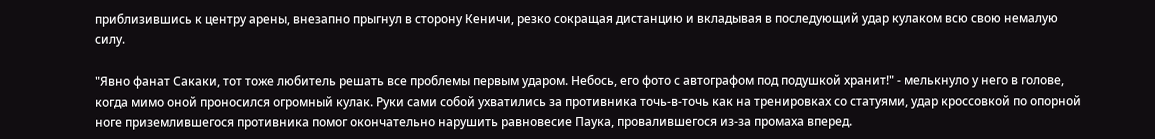приблизившись к центру арены, внезапно прыгнул в сторону Кеничи, резко сокращая дистанцию и вкладывая в последующий удар кулаком всю свою немалую силу.

"Явно фанат Сакаки, тот тоже любитель решать все проблемы первым ударом. Небось, его фото с автографом под подушкой хранит!" - мелькнуло у него в голове, когда мимо оной проносился огромный кулак. Руки сами собой ухватились за противника точь-в-точь как на тренировках со статуями, удар кроссовкой по опорной ноге приземлившегося противника помог окончательно нарушить равновесие Паука, провалившегося из-за промаха вперед.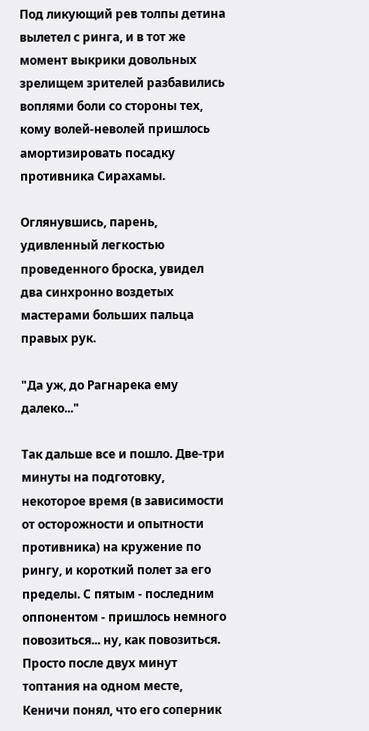Под ликующий рев толпы детина вылетел с ринга, и в тот же момент выкрики довольных зрелищем зрителей разбавились воплями боли со стороны тех, кому волей-неволей пришлось амортизировать посадку противника Сирахамы.

Оглянувшись, парень, удивленный легкостью проведенного броска, увидел два синхронно воздетых мастерами больших пальца правых рук.

"Да уж, до Рагнарека ему далеко..."

Так дальше все и пошло. Две-три минуты на подготовку, некоторое время (в зависимости от осторожности и опытности противника) на кружение по рингу, и короткий полет за его пределы. С пятым - последним оппонентом - пришлось немного повозиться... ну, как повозиться. Просто после двух минут топтания на одном месте, Кеничи понял, что его соперник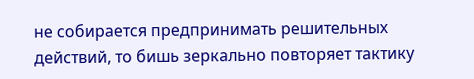не собирается предпринимать решительных действий, то бишь зеркально повторяет тактику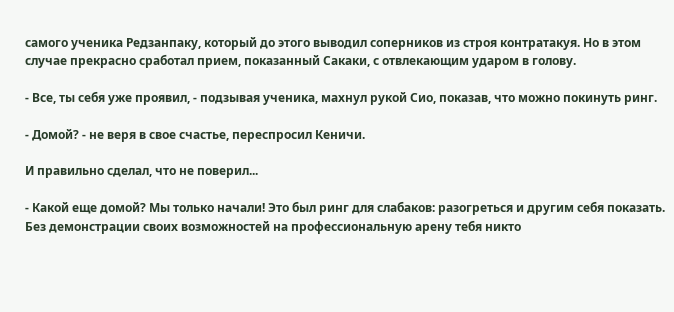самого ученика Редзанпаку, который до этого выводил соперников из строя контратакуя. Но в этом случае прекрасно сработал прием, показанный Сакаки, с отвлекающим ударом в голову.

- Все, ты себя уже проявил, - подзывая ученика, махнул рукой Сио, показав, что можно покинуть ринг.

- Домой? - не веря в свое счастье, переспросил Кеничи.

И правильно сделал, что не поверил...

- Какой еще домой? Мы только начали! Это был ринг для слабаков: разогреться и другим себя показать. Без демонстрации своих возможностей на профессиональную арену тебя никто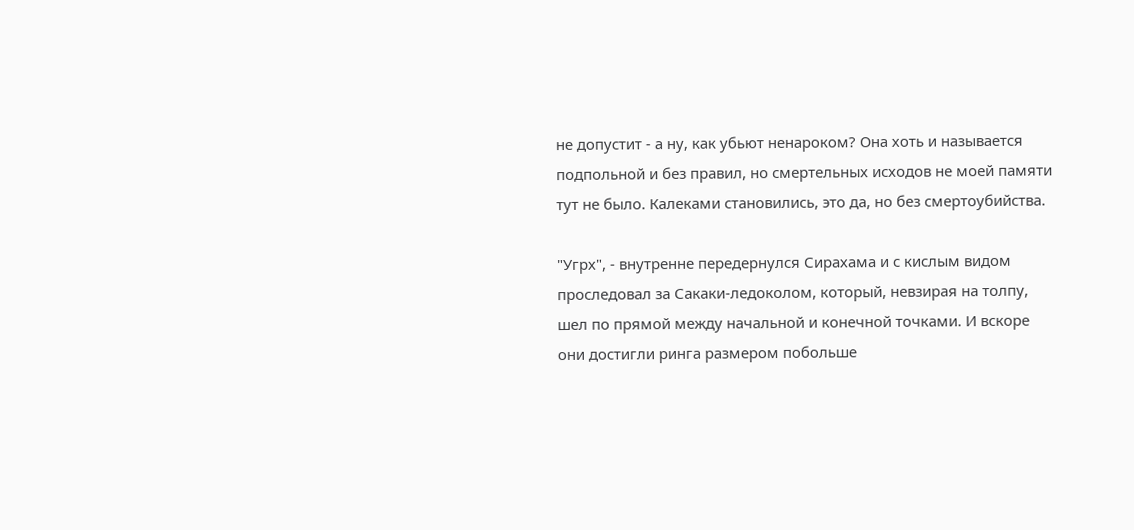не допустит - а ну, как убьют ненароком? Она хоть и называется подпольной и без правил, но смертельных исходов не моей памяти тут не было. Калеками становились, это да, но без смертоубийства.

"Угрх", - внутренне передернулся Сирахама и с кислым видом проследовал за Сакаки-ледоколом, который, невзирая на толпу, шел по прямой между начальной и конечной точками. И вскоре они достигли ринга размером побольше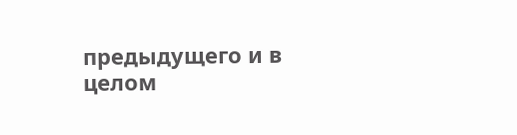предыдущего и в целом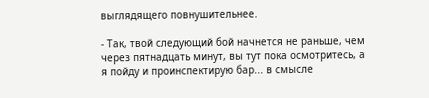выглядящего повнушительнее.

- Так, твой следующий бой начнется не раньше, чем через пятнадцать минут, вы тут пока осмотритесь, а я пойду и проинспектирую бар... в смысле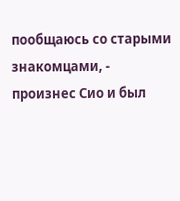пообщаюсь со старыми знакомцами, - произнес Сио и был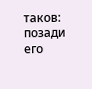таков: позади его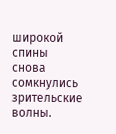широкой спины снова сомкнулись зрительские волны.